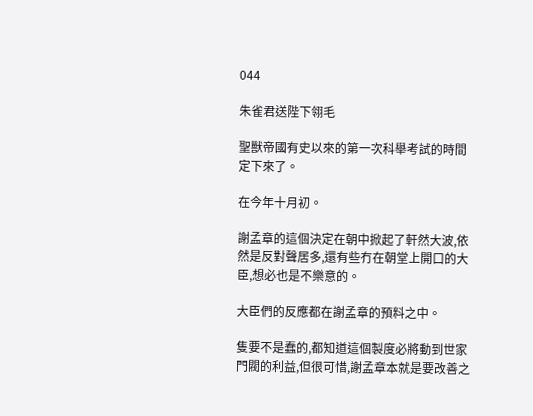044

朱雀君送陛下翎毛

聖獸帝國有史以來的第一次科舉考試的時間定下來了。

在今年十月初。

謝孟章的這個決定在朝中掀起了軒然大波,依然是反對聲居多,還有些冇在朝堂上開口的大臣,想必也是不樂意的。

大臣們的反應都在謝孟章的預料之中。

隻要不是蠢的,都知道這個製度必將動到世家門閥的利益,但很可惜,謝孟章本就是要改善之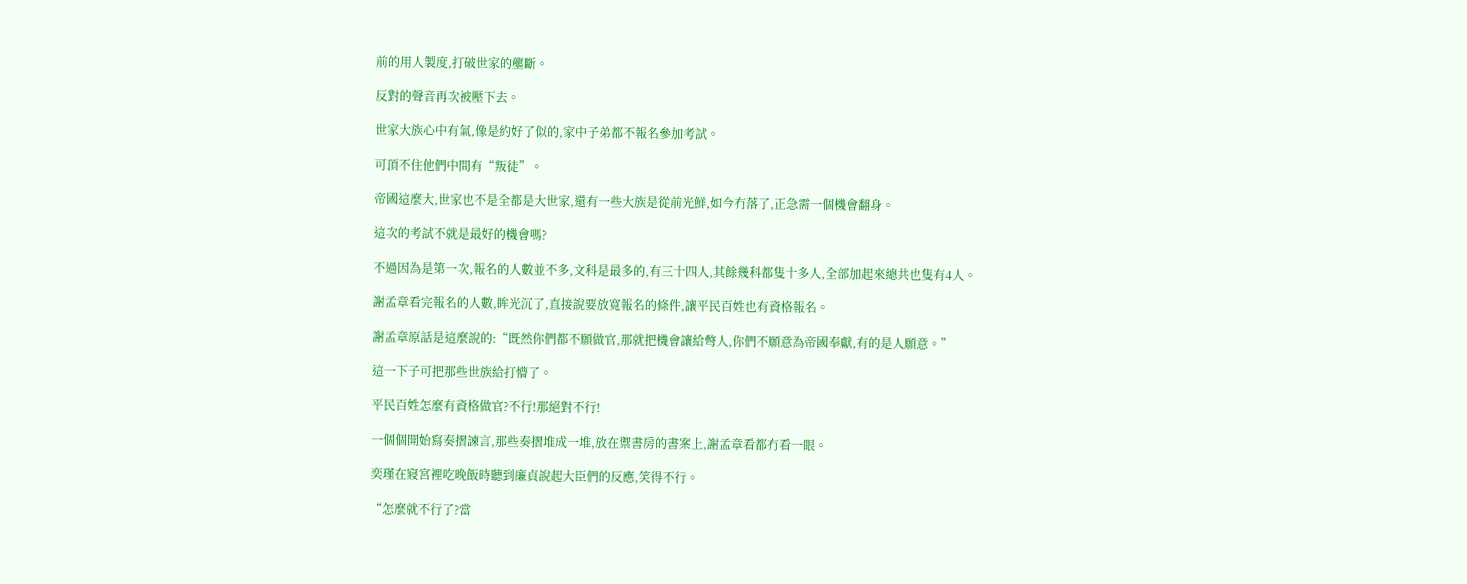前的用人製度,打破世家的壟斷。

反對的聲音再次被壓下去。

世家大族心中有氣,像是約好了似的,家中子弟都不報名參加考試。

可頂不住他們中間有“叛徒”。

帝國這麼大,世家也不是全都是大世家,還有一些大族是從前光鮮,如今冇落了,正急需一個機會翻身。

這次的考試不就是最好的機會嗎?

不過因為是第一次,報名的人數並不多,文科是最多的,有三十四人,其餘幾科都隻十多人,全部加起來總共也隻有4人。

謝孟章看完報名的人數,眸光沉了,直接說要放寬報名的條件,讓平民百姓也有資格報名。

謝孟章原話是這麼說的:“既然你們都不願做官,那就把機會讓給彆人,你們不願意為帝國奉獻,有的是人願意。”

這一下子可把那些世族給打懵了。

平民百姓怎麼有資格做官?不行!那絕對不行!

一個個開始寫奏摺諫言,那些奏摺堆成一堆,放在禦書房的書案上,謝孟章看都冇看一眼。

奕瑾在寢宮裡吃晚飯時聽到廉貞說起大臣們的反應,笑得不行。

“怎麼就不行了?當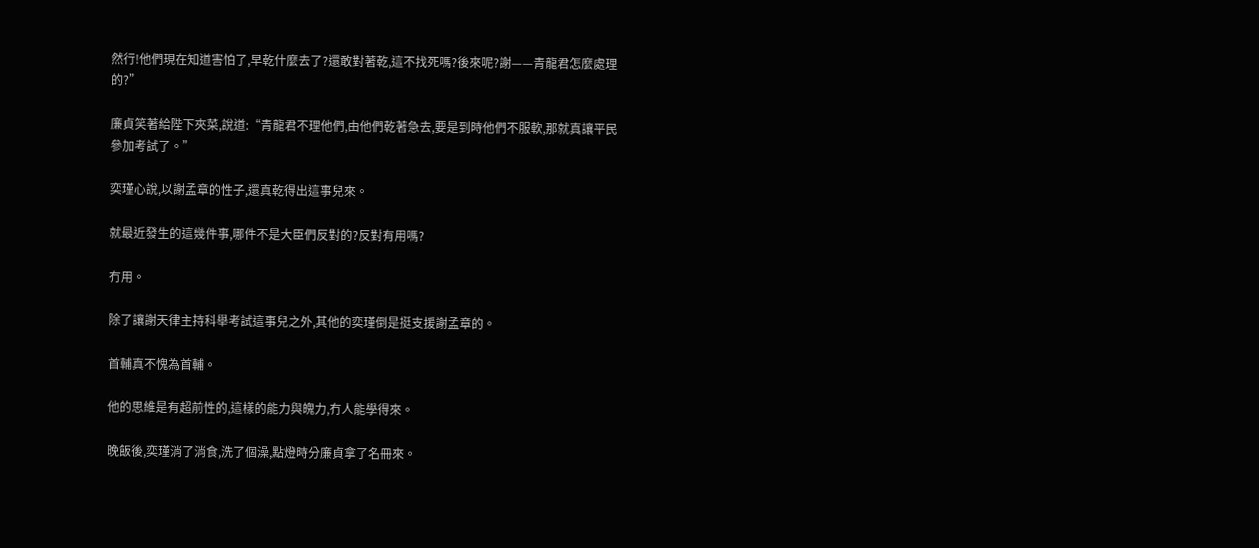然行!他們現在知道害怕了,早乾什麼去了?還敢對著乾,這不找死嗎?後來呢?謝——青龍君怎麼處理的?”

廉貞笑著給陛下夾菜,說道:“青龍君不理他們,由他們乾著急去,要是到時他們不服軟,那就真讓平民參加考試了。”

奕瑾心說,以謝孟章的性子,還真乾得出這事兒來。

就最近發生的這幾件事,哪件不是大臣們反對的?反對有用嗎?

冇用。

除了讓謝天律主持科舉考試這事兒之外,其他的奕瑾倒是挺支援謝孟章的。

首輔真不愧為首輔。

他的思維是有超前性的,這樣的能力與魄力,冇人能學得來。

晚飯後,奕瑾消了消食,洗了個澡,點燈時分廉貞拿了名冊來。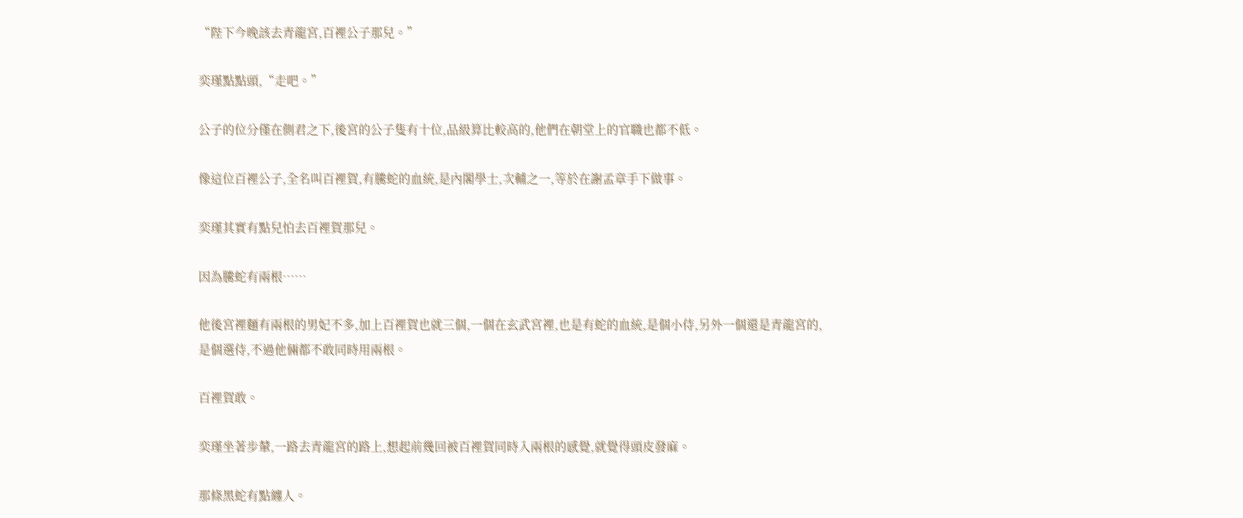“陛下今晚該去青龍宮,百裡公子那兒。”

奕瑾點點頭,“走吧。”

公子的位分僅在側君之下,後宮的公子隻有十位,品級算比較高的,他們在朝堂上的官職也都不低。

像這位百裡公子,全名叫百裡賀,有騰蛇的血統,是內閣學士,次輔之一,等於在謝孟章手下做事。

奕瑾其實有點兒怕去百裡賀那兒。

因為騰蛇有兩根……

他後宮裡麵有兩根的男妃不多,加上百裡賀也就三個,一個在玄武宮裡,也是有蛇的血統,是個小侍,另外一個還是青龍宮的,是個選侍,不過他倆都不敢同時用兩根。

百裡賀敢。

奕瑾坐著步輦,一路去青龍宮的路上,想起前幾回被百裡賀同時入兩根的感覺,就覺得頭皮發麻。

那條黑蛇有點纏人。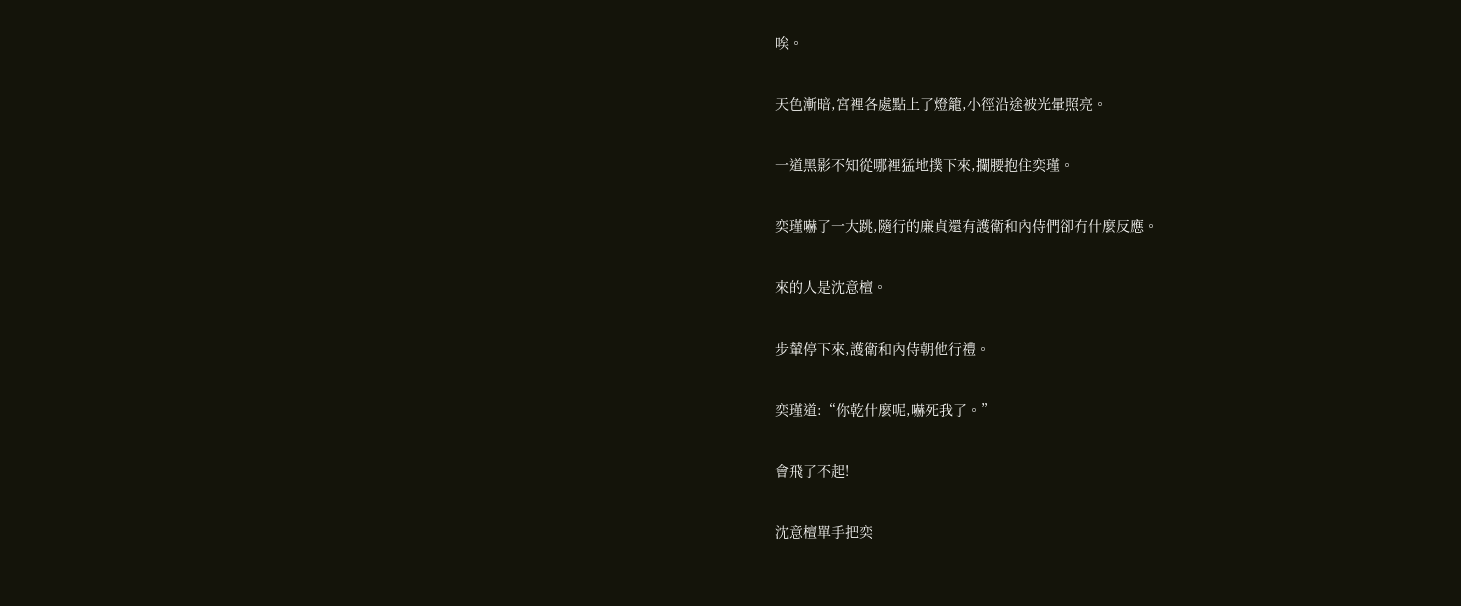唉。

天色漸暗,宮裡各處點上了燈籠,小徑沿途被光暈照亮。

一道黑影不知從哪裡猛地撲下來,攔腰抱住奕瑾。

奕瑾嚇了一大跳,隨行的廉貞還有護衛和內侍們卻冇什麼反應。

來的人是沈意檀。

步輦停下來,護衛和內侍朝他行禮。

奕瑾道:“你乾什麼呢,嚇死我了。”

會飛了不起!

沈意檀單手把奕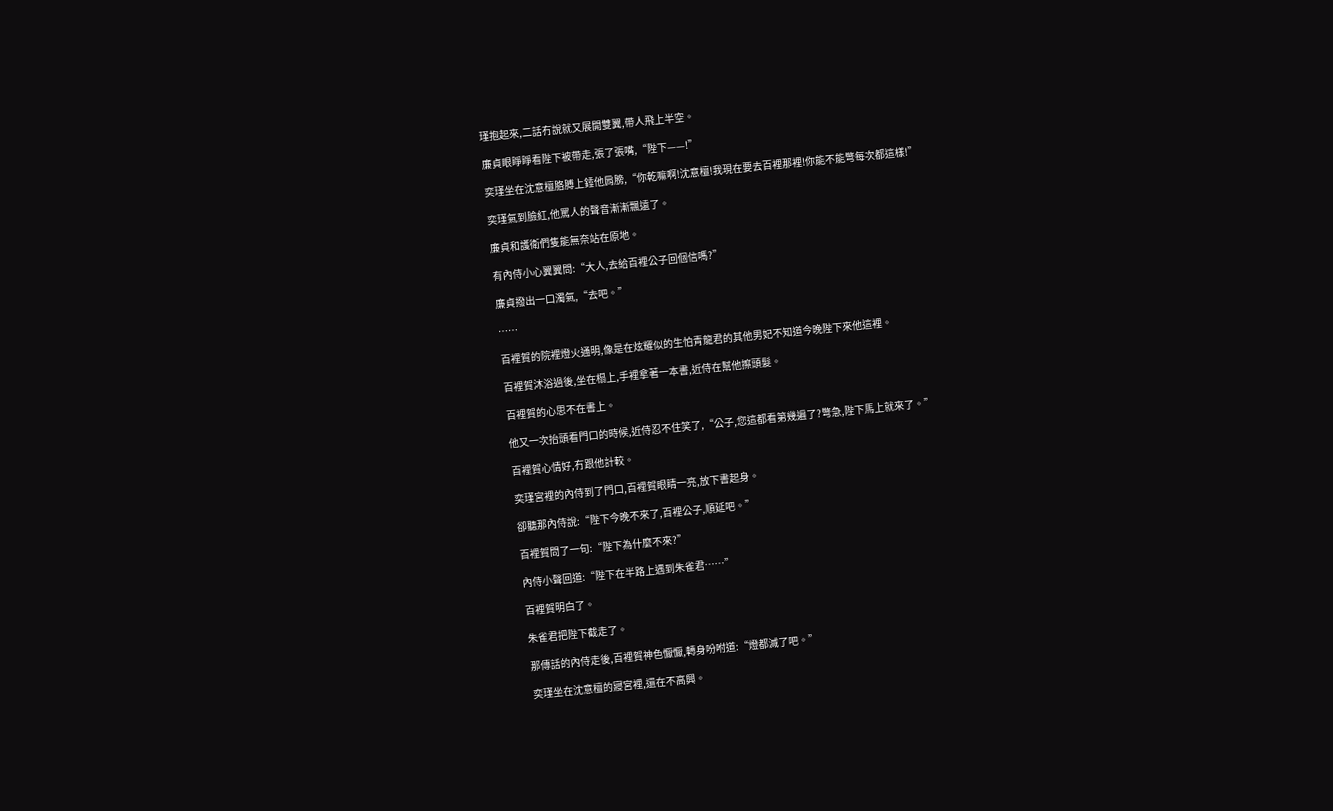瑾抱起來,二話冇說就又展開雙翼,帶人飛上半空。

廉貞眼睜睜看陛下被帶走,張了張嘴,“陛下——!”

奕瑾坐在沈意檀胳膊上錘他肩膀,“你乾嘛啊!沈意檀!我現在要去百裡那裡!你能不能彆每次都這樣!”

奕瑾氣到臉紅,他罵人的聲音漸漸飄遠了。

廉貞和護衛們隻能無奈站在原地。

有內侍小心翼翼問:“大人,去給百裡公子回個信嗎?”

廉貞撥出一口濁氣,“去吧。”

……

百裡賀的院裡燈火通明,像是在炫耀似的生怕青龍君的其他男妃不知道今晚陛下來他這裡。

百裡賀沐浴過後,坐在榻上,手裡拿著一本書,近侍在幫他擦頭髮。

百裡賀的心思不在書上。

他又一次抬頭看門口的時候,近侍忍不住笑了,“公子,您這都看第幾遍了?彆急,陛下馬上就來了。”

百裡賀心情好,冇跟他計較。

奕瑾宮裡的內侍到了門口,百裡賀眼睛一亮,放下書起身。

卻聽那內侍說:“陛下今晚不來了,百裡公子,順延吧。”

百裡賀問了一句:“陛下為什麼不來?”

內侍小聲回道:“陛下在半路上遇到朱雀君……”

百裡賀明白了。

朱雀君把陛下截走了。

那傳話的內侍走後,百裡賀神色懨懨,轉身吩咐道:“燈都滅了吧。”

奕瑾坐在沈意檀的寢宮裡,還在不高興。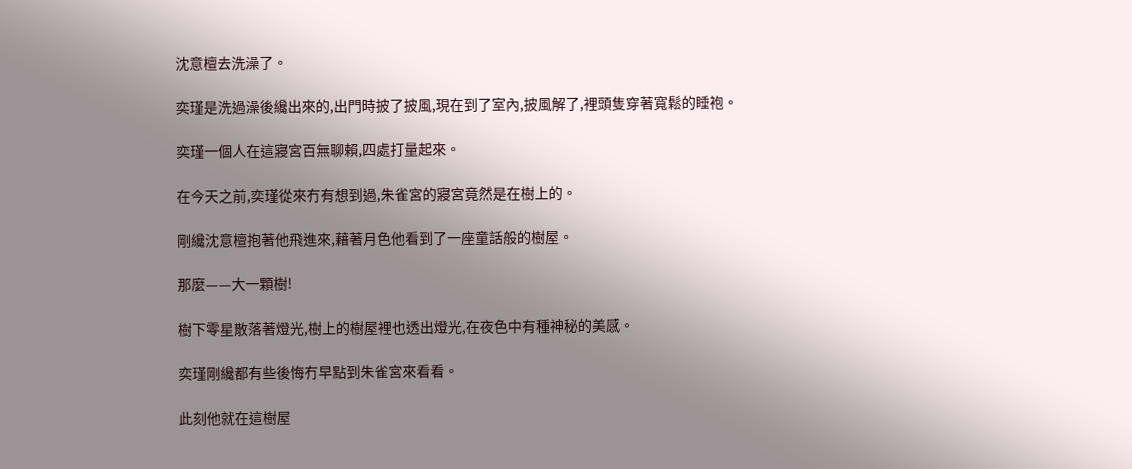沈意檀去洗澡了。

奕瑾是洗過澡後纔出來的,出門時披了披風,現在到了室內,披風解了,裡頭隻穿著寬鬆的睡袍。

奕瑾一個人在這寢宮百無聊賴,四處打量起來。

在今天之前,奕瑾從來冇有想到過,朱雀宮的寢宮竟然是在樹上的。

剛纔沈意檀抱著他飛進來,藉著月色他看到了一座童話般的樹屋。

那麼——大一顆樹!

樹下零星散落著燈光,樹上的樹屋裡也透出燈光,在夜色中有種神秘的美感。

奕瑾剛纔都有些後悔冇早點到朱雀宮來看看。

此刻他就在這樹屋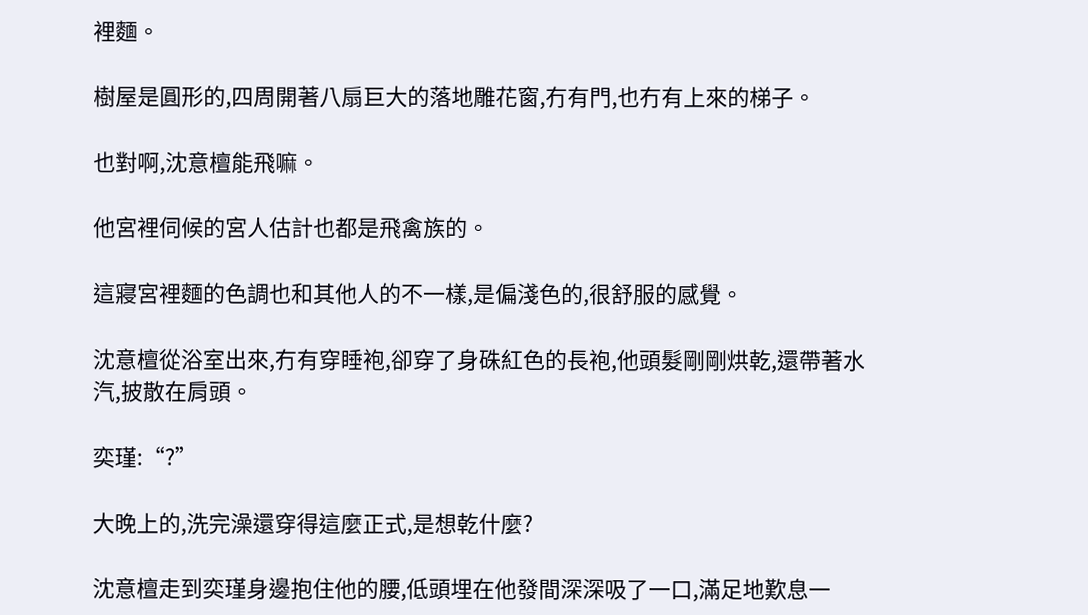裡麵。

樹屋是圓形的,四周開著八扇巨大的落地雕花窗,冇有門,也冇有上來的梯子。

也對啊,沈意檀能飛嘛。

他宮裡伺候的宮人估計也都是飛禽族的。

這寢宮裡麵的色調也和其他人的不一樣,是偏淺色的,很舒服的感覺。

沈意檀從浴室出來,冇有穿睡袍,卻穿了身硃紅色的長袍,他頭髮剛剛烘乾,還帶著水汽,披散在肩頭。

奕瑾:“?”

大晚上的,洗完澡還穿得這麼正式,是想乾什麼?

沈意檀走到奕瑾身邊抱住他的腰,低頭埋在他發間深深吸了一口,滿足地歎息一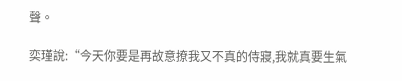聲。

奕瑾說:“今天你要是再故意撩我又不真的侍寢,我就真要生氣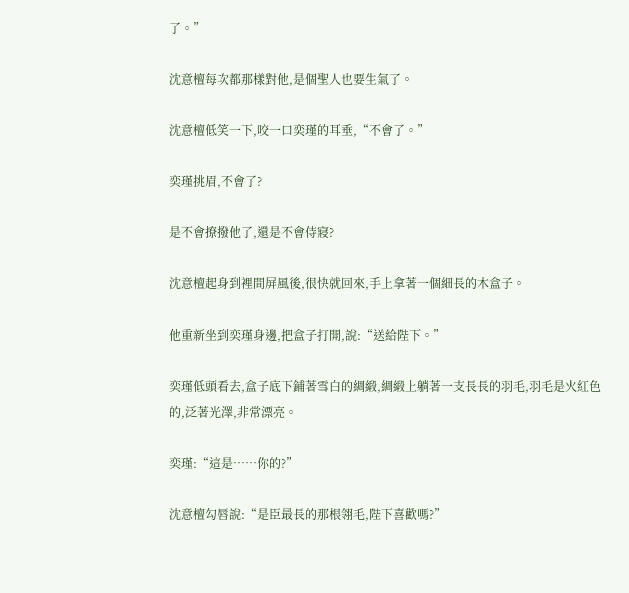了。”

沈意檀每次都那樣對他,是個聖人也要生氣了。

沈意檀低笑一下,咬一口奕瑾的耳垂,“不會了。”

奕瑾挑眉,不會了?

是不會撩撥他了,還是不會侍寢?

沈意檀起身到裡間屏風後,很快就回來,手上拿著一個細長的木盒子。

他重新坐到奕瑾身邊,把盒子打開,說:“送給陛下。”

奕瑾低頭看去,盒子底下鋪著雪白的綢緞,綢緞上躺著一支長長的羽毛,羽毛是火紅色的,泛著光澤,非常漂亮。

奕瑾:“這是……你的?”

沈意檀勾唇說:“是臣最長的那根翎毛,陛下喜歡嗎?”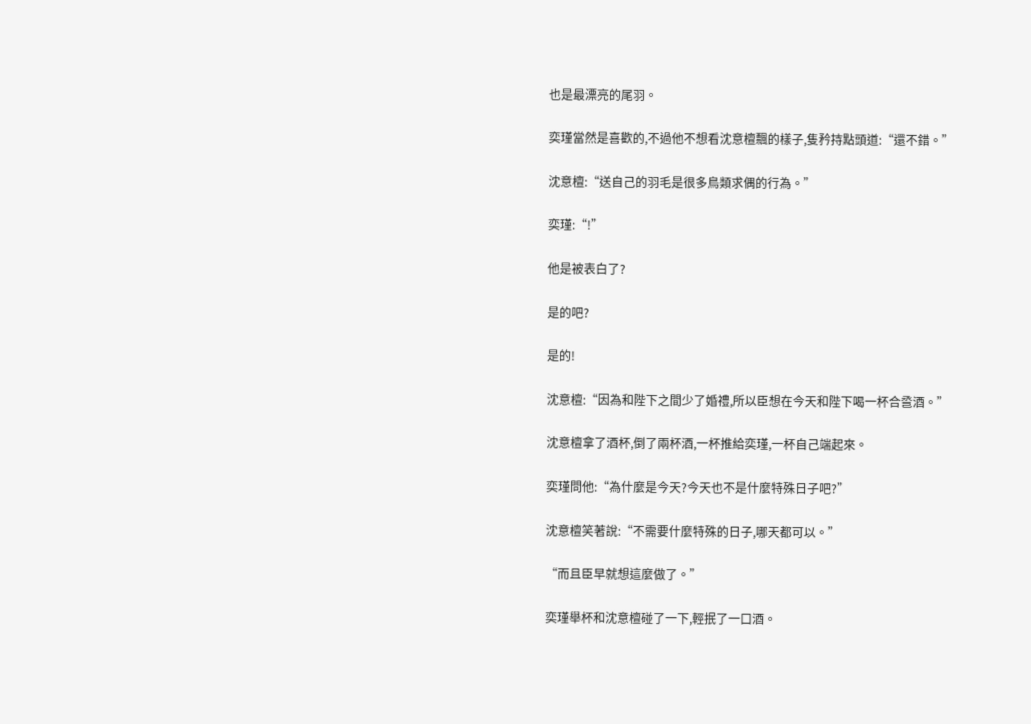也是最漂亮的尾羽。

奕瑾當然是喜歡的,不過他不想看沈意檀飄的樣子,隻矜持點頭道:“還不錯。”

沈意檀:“送自己的羽毛是很多鳥類求偶的行為。”

奕瑾:“!”

他是被表白了?

是的吧?

是的!

沈意檀:“因為和陛下之間少了婚禮,所以臣想在今天和陛下喝一杯合巹酒。”

沈意檀拿了酒杯,倒了兩杯酒,一杯推給奕瑾,一杯自己端起來。

奕瑾問他:“為什麼是今天?今天也不是什麼特殊日子吧?”

沈意檀笑著說:“不需要什麼特殊的日子,哪天都可以。”

“而且臣早就想這麼做了。”

奕瑾舉杯和沈意檀碰了一下,輕抿了一口酒。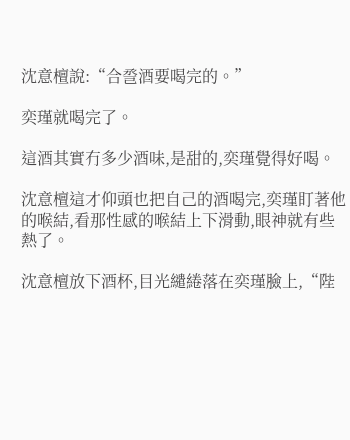沈意檀說:“合巹酒要喝完的。”

奕瑾就喝完了。

這酒其實冇多少酒味,是甜的,奕瑾覺得好喝。

沈意檀這才仰頭也把自己的酒喝完,奕瑾盯著他的喉結,看那性感的喉結上下滑動,眼神就有些熱了。

沈意檀放下酒杯,目光繾綣落在奕瑾臉上,“陛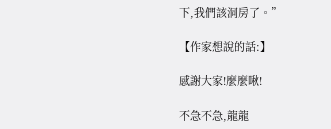下,我們該洞房了。”

【作家想說的話:】

感謝大家!麼麼啾!

不急不急,龍龍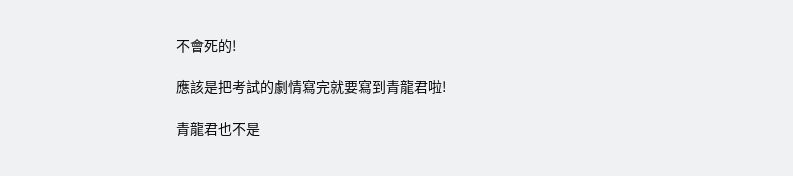不會死的!

應該是把考試的劇情寫完就要寫到青龍君啦!

青龍君也不是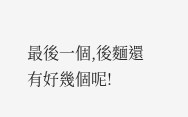最後一個,後麵還有好幾個呢!